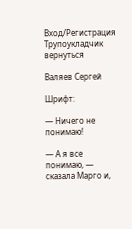Вход/Регистрация
Трупоукладчик
вернуться

Валяев Сергей

Шрифт:

— Ничего не понимаю!

— А я все понимаю, — сказала Марго и,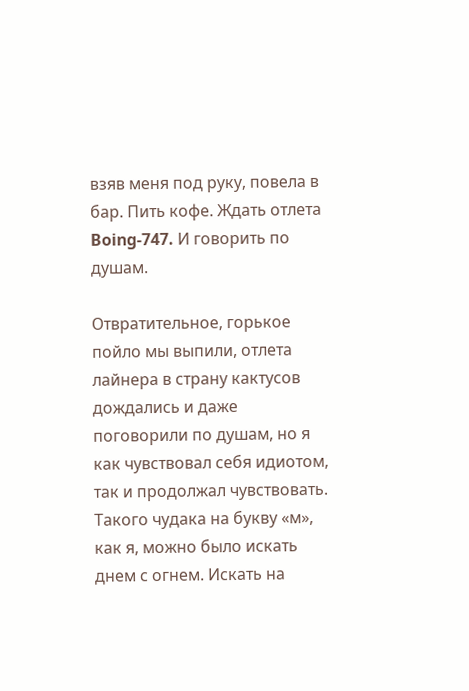взяв меня под руку, повела в бар. Пить кофе. Ждать отлета Boing-747. И говорить по душам.

Отвратительное, горькое пойло мы выпили, отлета лайнера в страну кактусов дождались и даже поговорили по душам, но я как чувствовал себя идиотом, так и продолжал чувствовать. Такого чудака на букву «м», как я, можно было искать днем с огнем. Искать на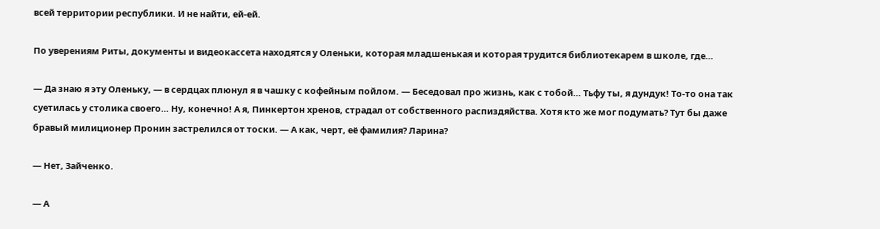всей территории республики. И не найти, ей-ей.

По уверениям Риты, документы и видеокассета находятся у Оленьки, которая младшенькая и которая трудится библиотекарем в школе, где…

— Да знаю я эту Оленьку, — в сердцах плюнул я в чашку с кофейным пойлом. — Беседовал про жизнь, как с тобой… Тьфу ты, я дундук! То-то она так суетилась у столика своего… Ну, конечно! А я, Пинкертон хренов, страдал от собственного распиздяйства. Хотя кто же мог подумать? Тут бы даже бравый милиционер Пронин застрелился от тоски. — А как, черт, её фамилия? Ларина?

— Нет, Зайченко.

— А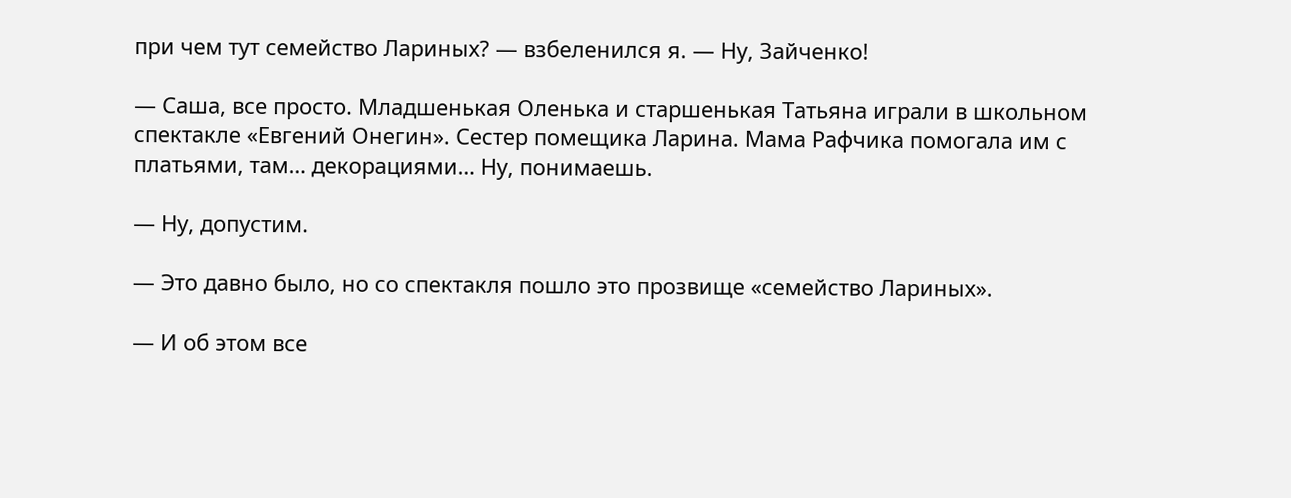при чем тут семейство Лариных? — взбеленился я. — Ну, Зайченко!

— Саша, все просто. Младшенькая Оленька и старшенькая Татьяна играли в школьном спектакле «Евгений Онегин». Сестер помещика Ларина. Мама Рафчика помогала им с платьями, там… декорациями… Ну, понимаешь.

— Ну, допустим.

— Это давно было, но со спектакля пошло это прозвище «семейство Лариных».

— И об этом все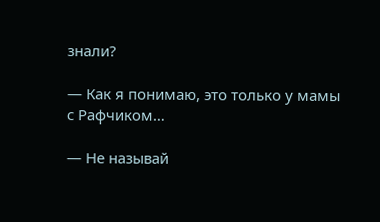знали?

— Как я понимаю, это только у мамы с Рафчиком…

— Не называй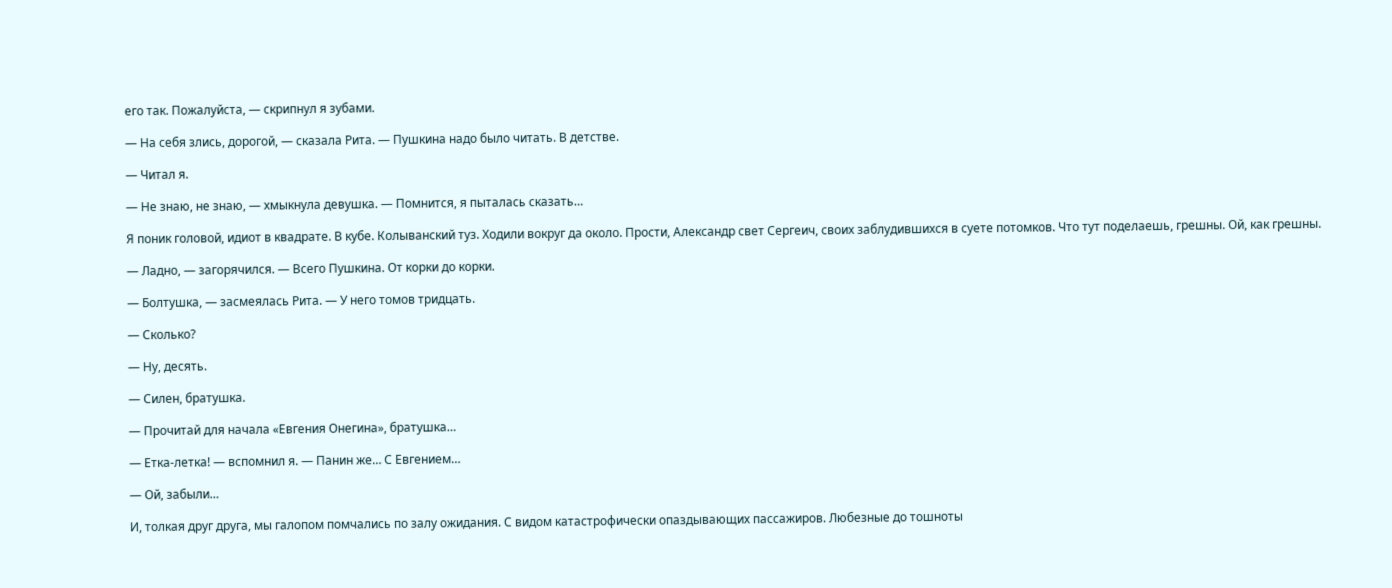его так. Пожалуйста, — скрипнул я зубами.

— На себя злись, дорогой, — сказала Рита. — Пушкина надо было читать. В детстве.

— Читал я.

— Не знаю, не знаю, — хмыкнула девушка. — Помнится, я пыталась сказать…

Я поник головой, идиот в квадрате. В кубе. Колыванский туз. Ходили вокруг да около. Прости, Александр свет Сергеич, своих заблудившихся в суете потомков. Что тут поделаешь, грешны. Ой, как грешны.

— Ладно, — загорячился. — Всего Пушкина. От корки до корки.

— Болтушка, — засмеялась Рита. — У него томов тридцать.

— Сколько?

— Ну, десять.

— Силен, братушка.

— Прочитай для начала «Евгения Онегина», братушка…

— Етка-летка! — вспомнил я. — Панин же… С Евгением…

— Ой, забыли…

И, толкая друг друга, мы галопом помчались по залу ожидания. С видом катастрофически опаздывающих пассажиров. Любезные до тошноты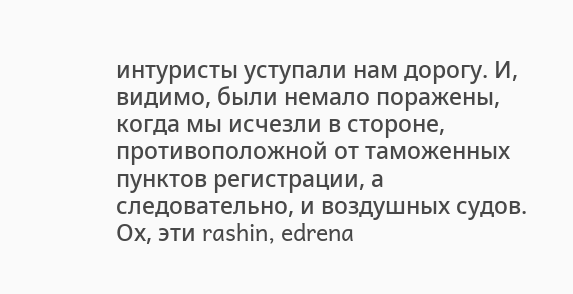интуристы уступали нам дорогу. И, видимо, были немало поражены, когда мы исчезли в стороне, противоположной от таможенных пунктов регистрации, а следовательно, и воздушных судов. Ох, эти rashin, edrena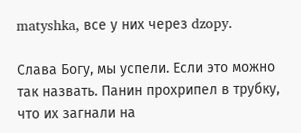matyshka, все у них через dzopy.

Слава Богу, мы успели. Если это можно так назвать. Панин прохрипел в трубку, что их загнали на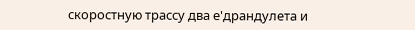скоростную трассу два е'драндулета и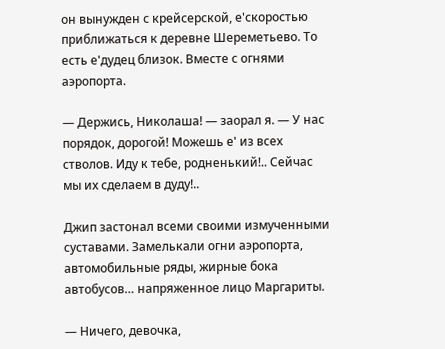он вынужден с крейсерской, е'скоростью приближаться к деревне Шереметьево. То есть е'дудец близок. Вместе с огнями аэропорта.

— Держись, Николаша! — заорал я. — У нас порядок, дорогой! Можешь е' из всех стволов. Иду к тебе, родненький!.. Сейчас мы их сделаем в дуду!..

Джип застонал всеми своими измученными суставами. Замелькали огни аэропорта, автомобильные ряды, жирные бока автобусов… напряженное лицо Маргариты.

— Ничего, девочка,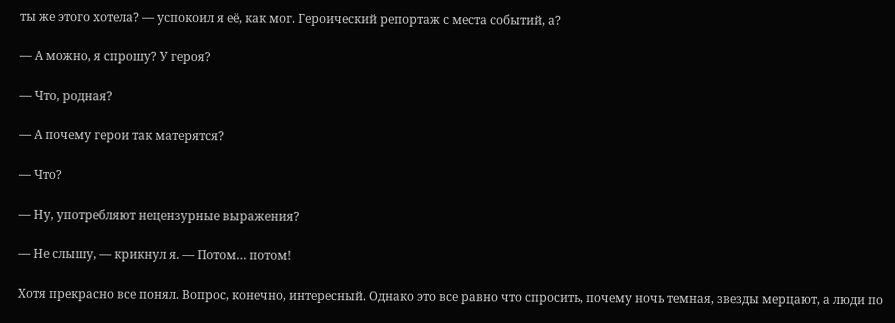ты же этого хотела? — успокоил я её, как мог. Героический репортаж с места событий, а?

— А можно, я спрошу? У героя?

— Что, родная?

— А почему герои так матерятся?

— Что?

— Ну, употребляют нецензурные выражения?

— Не слышу, — крикнул я. — Потом… потом!

Хотя прекрасно все понял. Вопрос, конечно, интересный. Однако это все равно что спросить, почему ночь темная, звезды мерцают, а люди по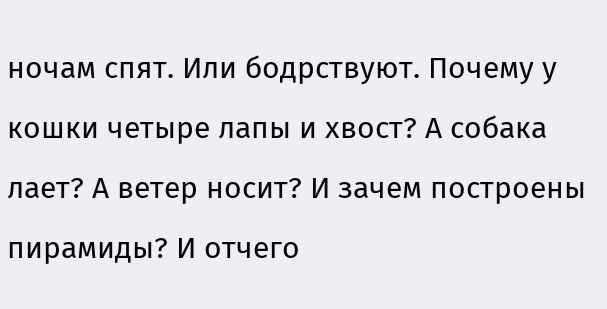ночам спят. Или бодрствуют. Почему у кошки четыре лапы и хвост? А собака лает? А ветер носит? И зачем построены пирамиды? И отчего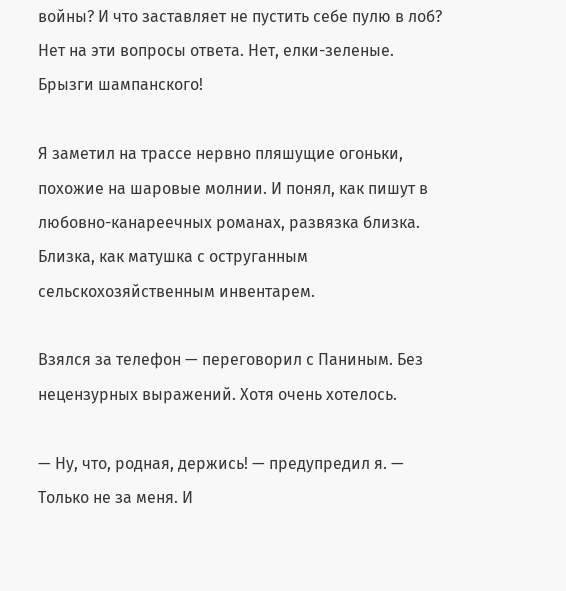войны? И что заставляет не пустить себе пулю в лоб? Нет на эти вопросы ответа. Нет, елки-зеленые. Брызги шампанского!

Я заметил на трассе нервно пляшущие огоньки, похожие на шаровые молнии. И понял, как пишут в любовно-канареечных романах, развязка близка. Близка, как матушка с оструганным сельскохозяйственным инвентарем.

Взялся за телефон — переговорил с Паниным. Без нецензурных выражений. Хотя очень хотелось.

— Ну, что, родная, держись! — предупредил я. — Только не за меня. И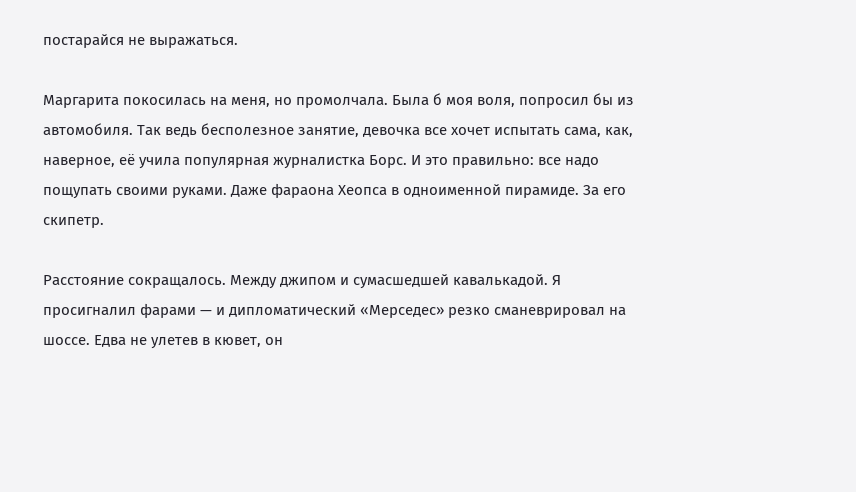постарайся не выражаться.

Маргарита покосилась на меня, но промолчала. Была б моя воля, попросил бы из автомобиля. Так ведь бесполезное занятие, девочка все хочет испытать сама, как, наверное, её учила популярная журналистка Борс. И это правильно: все надо пощупать своими руками. Даже фараона Хеопса в одноименной пирамиде. За его скипетр.

Расстояние сокращалось. Между джипом и сумасшедшей кавалькадой. Я просигналил фарами — и дипломатический «Мерседес» резко сманеврировал на шоссе. Едва не улетев в кювет, он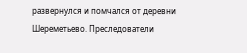развернулся и помчался от деревни Шереметьево. Преследователи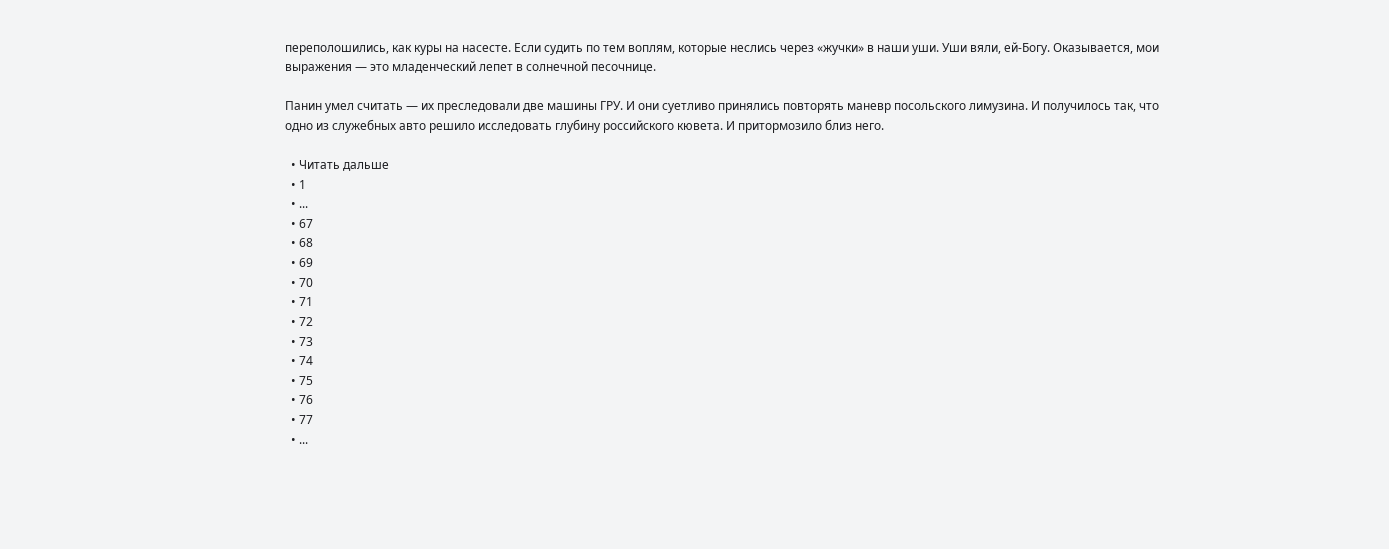переполошились, как куры на насесте. Если судить по тем воплям, которые неслись через «жучки» в наши уши. Уши вяли, ей-Богу. Оказывается, мои выражения — это младенческий лепет в солнечной песочнице.

Панин умел считать — их преследовали две машины ГРУ. И они суетливо принялись повторять маневр посольского лимузина. И получилось так, что одно из служебных авто решило исследовать глубину российского кювета. И притормозило близ него.

  • Читать дальше
  • 1
  • ...
  • 67
  • 68
  • 69
  • 70
  • 71
  • 72
  • 73
  • 74
  • 75
  • 76
  • 77
  • ...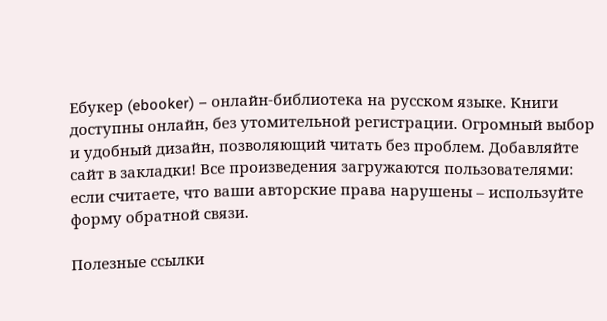Ебукер (ebooker) – онлайн-библиотека на русском языке. Книги доступны онлайн, без утомительной регистрации. Огромный выбор и удобный дизайн, позволяющий читать без проблем. Добавляйте сайт в закладки! Все произведения загружаются пользователями: если считаете, что ваши авторские права нарушены – используйте форму обратной связи.

Полезные ссылки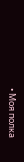• Моя полка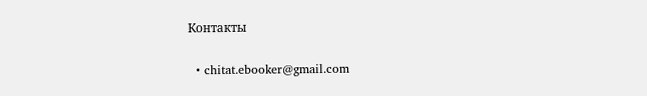Контакты

  • chitat.ebooker@gmail.com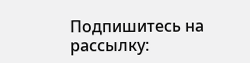Подпишитесь на рассылку: